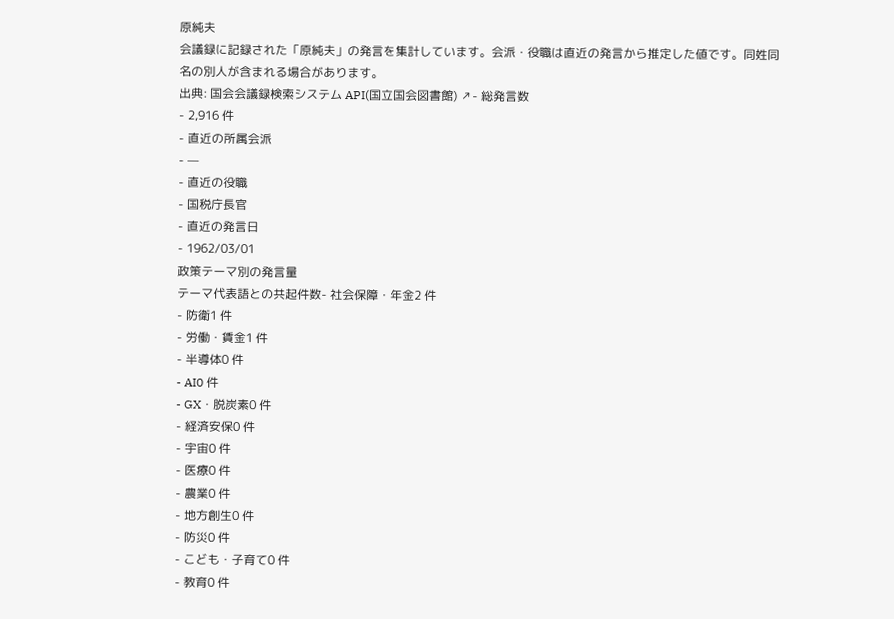原純夫
会議録に記録された「原純夫」の発言を集計しています。会派・役職は直近の発言から推定した値です。同姓同名の別人が含まれる場合があります。
出典: 国会会議録検索システム API(国立国会図書館) ↗- 総発言数
- 2,916 件
- 直近の所属会派
- —
- 直近の役職
- 国税庁長官
- 直近の発言日
- 1962/03/01
政策テーマ別の発言量
テーマ代表語との共起件数- 社会保障・年金2 件
- 防衛1 件
- 労働・賃金1 件
- 半導体0 件
- AI0 件
- GX・脱炭素0 件
- 経済安保0 件
- 宇宙0 件
- 医療0 件
- 農業0 件
- 地方創生0 件
- 防災0 件
- こども・子育て0 件
- 教育0 件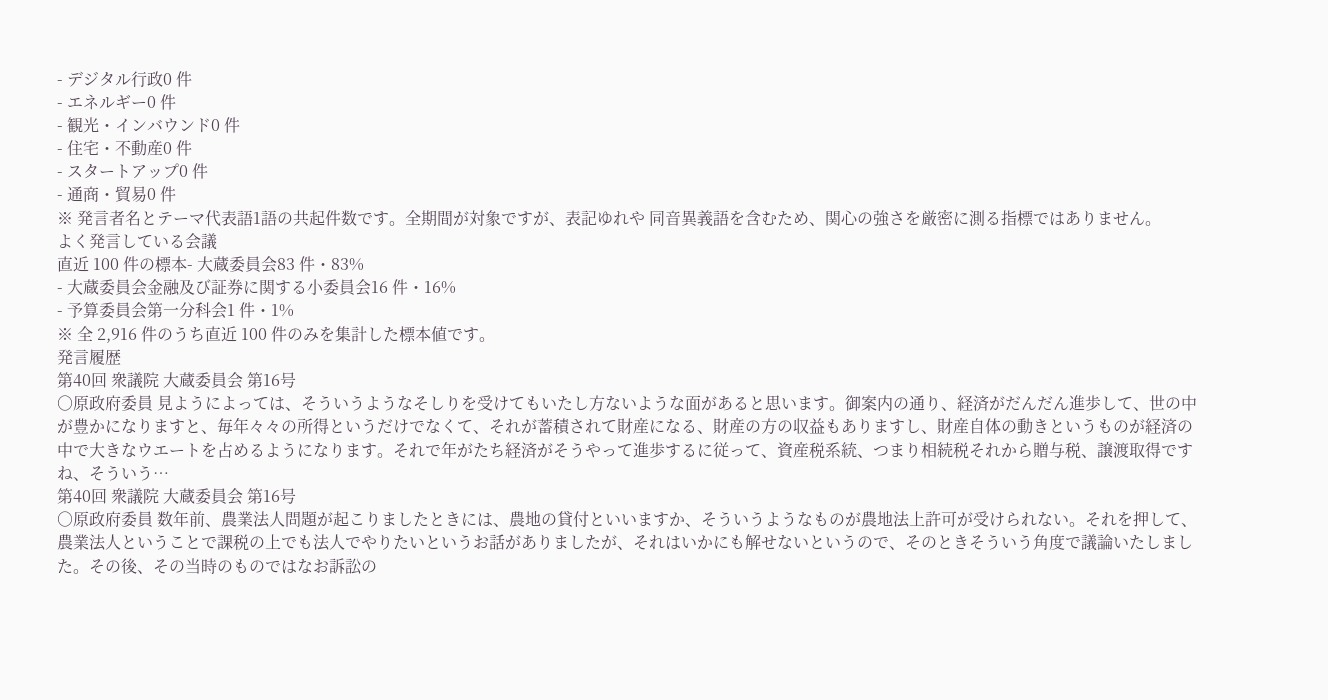- デジタル行政0 件
- エネルギー0 件
- 観光・インバウンド0 件
- 住宅・不動産0 件
- スタートアップ0 件
- 通商・貿易0 件
※ 発言者名とテーマ代表語1語の共起件数です。全期間が対象ですが、表記ゆれや 同音異義語を含むため、関心の強さを厳密に測る指標ではありません。
よく発言している会議
直近 100 件の標本- 大蔵委員会83 件・83%
- 大蔵委員会金融及び証券に関する小委員会16 件・16%
- 予算委員会第一分科会1 件・1%
※ 全 2,916 件のうち直近 100 件のみを集計した標本値です。
発言履歴
第40回 衆議院 大蔵委員会 第16号
○原政府委員 見ようによっては、そういうようなそしりを受けてもいたし方ないような面があると思います。御案内の通り、経済がだんだん進歩して、世の中が豊かになりますと、毎年々々の所得というだけでなくて、それが蓄積されて財産になる、財産の方の収益もありますし、財産自体の動きというものが経済の中で大きなウエートを占めるようになります。それで年がたち経済がそうやって進歩するに従って、資産税系統、つまり相続税それから贈与税、譲渡取得ですね、そういう…
第40回 衆議院 大蔵委員会 第16号
○原政府委員 数年前、農業法人問題が起こりましたときには、農地の貸付といいますか、そういうようなものが農地法上許可が受けられない。それを押して、農業法人ということで課税の上でも法人でやりたいというお話がありましたが、それはいかにも解せないというので、そのときそういう角度で議論いたしました。その後、その当時のものではなお訴訟の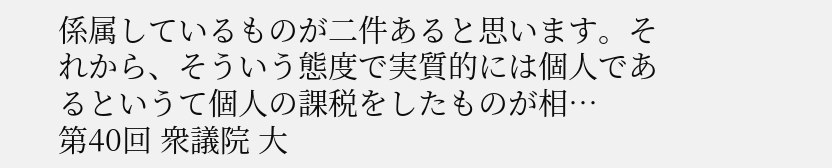係属しているものが二件あると思います。それから、そういう態度で実質的には個人であるというて個人の課税をしたものが相…
第40回 衆議院 大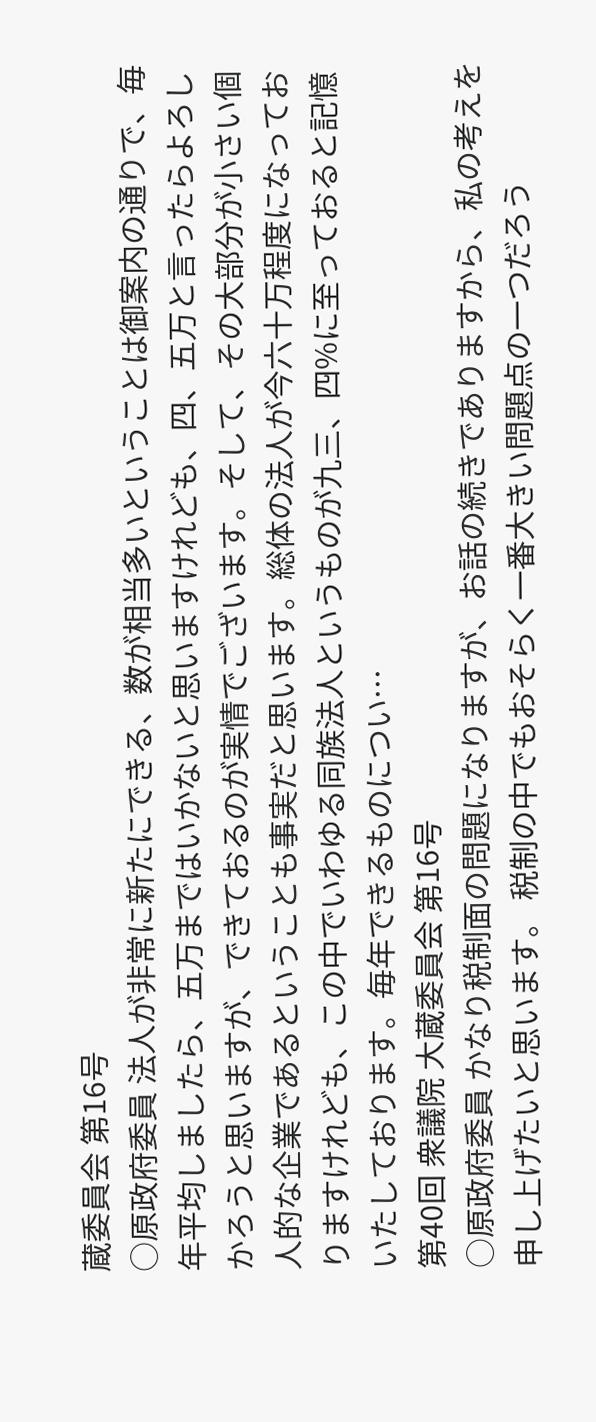蔵委員会 第16号
○原政府委員 法人が非常に新たにできる、数が相当多いということは御案内の通りで、毎年平均しましたら、五万まではいかないと思いますけれども、四、五万と言ったらよろしかろうと思いますが、できておるのが実情でございます。そして、その大部分が小さい個人的な企業であるということも事実だと思います。総体の法人が今六十万程度になっておりますけれども、この中でいわゆる同族法人というものが九三、四%に至っておると記憶いたしております。毎年できるものについ…
第40回 衆議院 大蔵委員会 第16号
○原政府委員 かなり税制面の問題になりますが、お話の続きでありますから、私の考えを申し上げたいと思います。 税制の中でもおそらく一番大きい問題点の一つだろう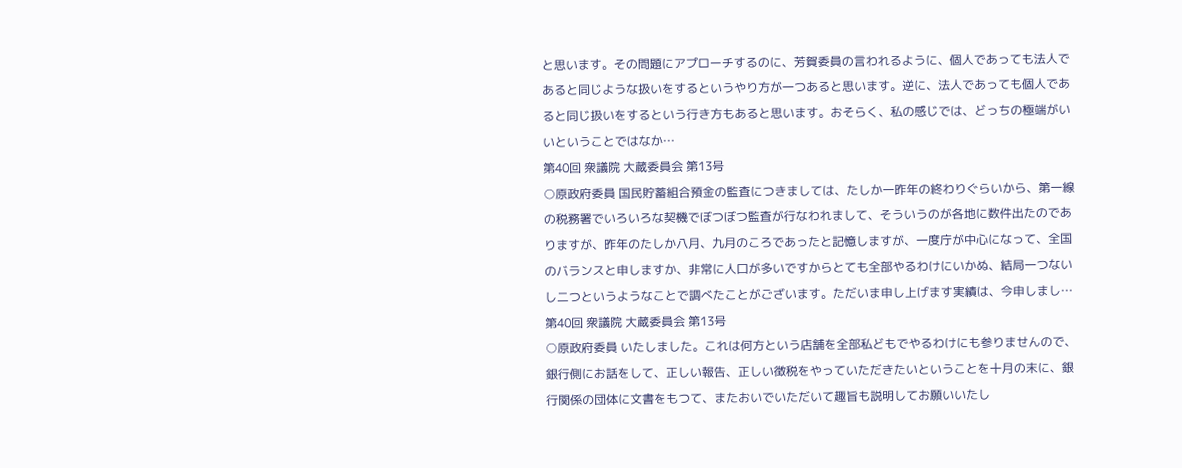と思います。その問題にアプローチするのに、芳賀委員の言われるように、個人であっても法人であると同じような扱いをするというやり方が一つあると思います。逆に、法人であっても個人であると同じ扱いをするという行き方もあると思います。おそらく、私の感じでは、どっちの極端がいいということではなか…
第40回 衆議院 大蔵委員会 第13号
○原政府委員 国民貯蓄組合預金の監査につきましては、たしか一昨年の終わりぐらいから、第一線の税務署でいろいろな契機でぼつぼつ監査が行なわれまして、そういうのが各地に数件出たのでありますが、昨年のたしか八月、九月のころであったと記憶しますが、一度庁が中心になって、全国のバランスと申しますか、非常に人口が多いですからとても全部やるわけにいかぬ、結局一つないし二つというようなことで調べたことがございます。ただいま申し上げます実績は、今申しまし…
第40回 衆議院 大蔵委員会 第13号
○原政府委員 いたしました。これは何方という店舗を全部私どもでやるわけにも参りませんので、銀行側にお話をして、正しい報告、正しい徴税をやっていただきたいということを十月の末に、銀行関係の団体に文書をもつて、またおいでいただいて趣旨も説明してお願いいたし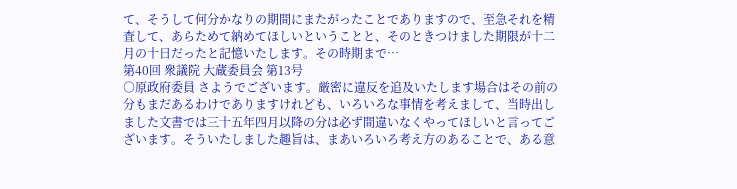て、そうして何分かなりの期間にまたがったことでありますので、至急それを精査して、あらためて納めてほしいということと、そのときつけました期限が十二月の十日だったと記憶いたします。その時期まで…
第40回 衆議院 大蔵委員会 第13号
○原政府委員 さようでございます。厳密に違反を追及いたします場合はその前の分もまだあるわけでありますけれども、いろいろな事情を考えまして、当時出しました文書では三十五年四月以降の分は必ず間違いなくやってほしいと言ってございます。そういたしました趣旨は、まあいろいろ考え方のあることで、ある意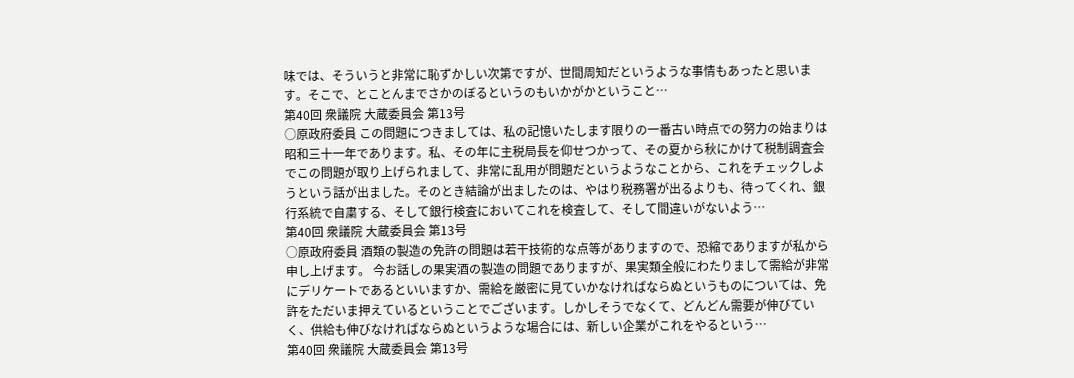味では、そういうと非常に恥ずかしい次第ですが、世間周知だというような事情もあったと思います。そこで、とことんまでさかのぼるというのもいかがかということ…
第40回 衆議院 大蔵委員会 第13号
○原政府委員 この問題につきましては、私の記憶いたします限りの一番古い時点での努力の始まりは昭和三十一年であります。私、その年に主税局長を仰せつかって、その夏から秋にかけて税制調査会でこの問題が取り上げられまして、非常に乱用が問題だというようなことから、これをチェックしようという話が出ました。そのとき結論が出ましたのは、やはり税務署が出るよりも、待ってくれ、銀行系統で自粛する、そして銀行検査においてこれを検査して、そして間違いがないよう…
第40回 衆議院 大蔵委員会 第13号
○原政府委員 酒類の製造の免許の問題は若干技術的な点等がありますので、恐縮でありますが私から申し上げます。 今お話しの果実酒の製造の問題でありますが、果実類全般にわたりまして需給が非常にデリケートであるといいますか、需給を厳密に見ていかなければならぬというものについては、免許をただいま押えているということでございます。しかしそうでなくて、どんどん需要が伸びていく、供給も伸びなければならぬというような場合には、新しい企業がこれをやるという…
第40回 衆議院 大蔵委員会 第13号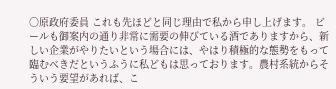○原政府委員 これも先ほどと同じ理由で私から申し上げます。 ビールも御案内の通り非常に需要の伸びている酒でありますから、新しい企業がやりたいという場合には、やはり積極的な態勢をもって臨むべきだというふうに私どもは思っております。農村系統からそういう要望があれば、こ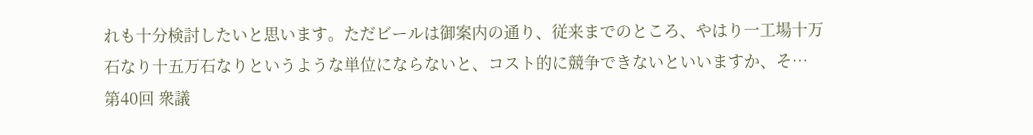れも十分検討したいと思います。ただビールは御案内の通り、従来までのところ、やはり一工場十万石なり十五万石なりというような単位にならないと、コスト的に競争できないといいますか、そ…
第40回 衆議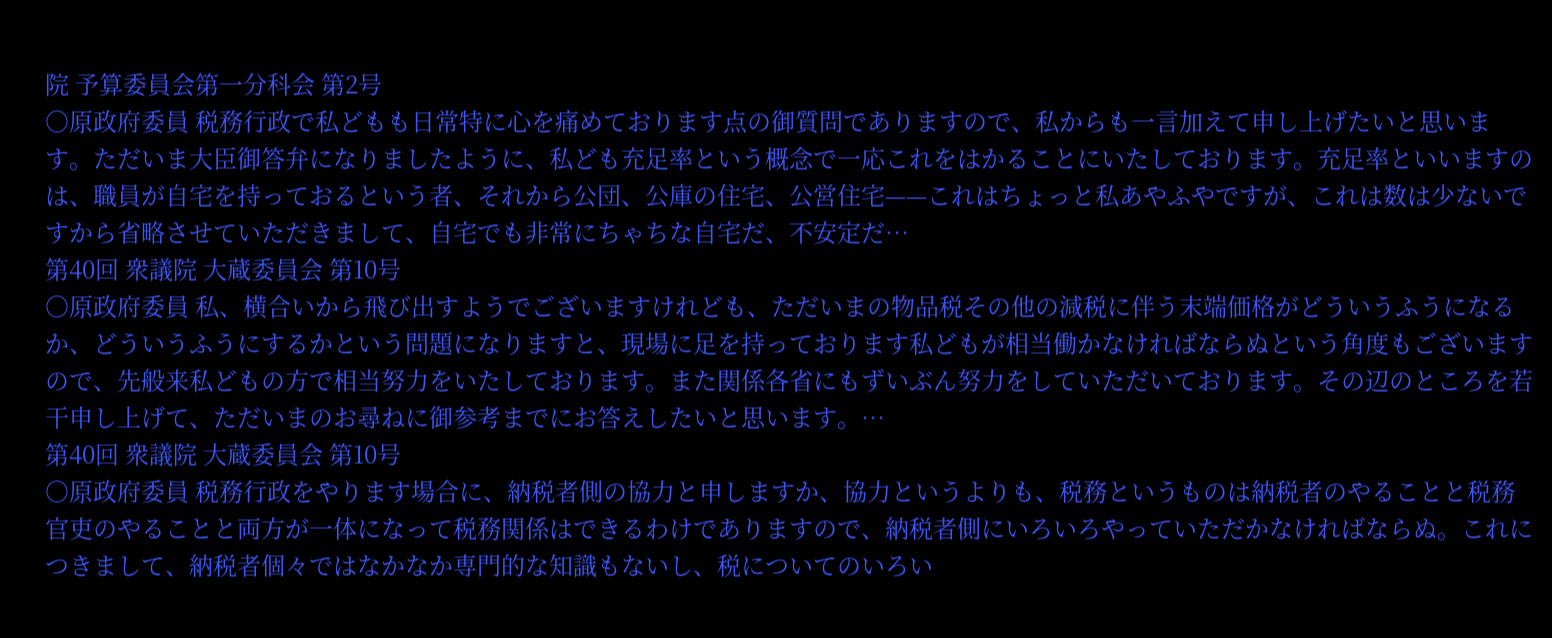院 予算委員会第一分科会 第2号
○原政府委員 税務行政で私どもも日常特に心を痛めております点の御質問でありますので、私からも一言加えて申し上げたいと思います。ただいま大臣御答弁になりましたように、私ども充足率という概念で一応これをはかることにいたしております。充足率といいますのは、職員が自宅を持っておるという者、それから公団、公庫の住宅、公営住宅——これはちょっと私あやふやですが、これは数は少ないですから省略させていただきまして、自宅でも非常にちゃちな自宅だ、不安定だ…
第40回 衆議院 大蔵委員会 第10号
○原政府委員 私、横合いから飛び出すようでございますけれども、ただいまの物品税その他の減税に伴う末端価格がどういうふうになるか、どういうふうにするかという問題になりますと、現場に足を持っております私どもが相当働かなければならぬという角度もございますので、先般来私どもの方で相当努力をいたしております。また関係各省にもずいぶん努力をしていただいております。その辺のところを若干申し上げて、ただいまのお尋ねに御参考までにお答えしたいと思います。…
第40回 衆議院 大蔵委員会 第10号
○原政府委員 税務行政をやります場合に、納税者側の協力と申しますか、協力というよりも、税務というものは納税者のやることと税務官吏のやることと両方が一体になって税務関係はできるわけでありますので、納税者側にいろいろやっていただかなければならぬ。これにつきまして、納税者個々ではなかなか専門的な知識もないし、税についてのいろい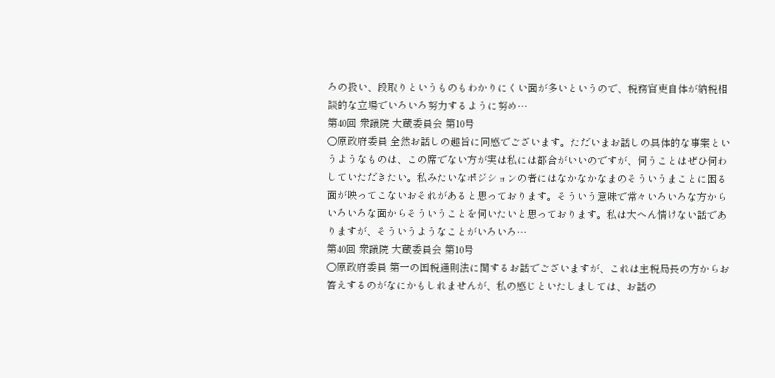ろの扱い、段取りというものもわかりにくい面が多いというので、税務官吏自体が納税相談的な立場でいろいろ努力するように努め…
第40回 衆議院 大蔵委員会 第10号
○原政府委員 全然お話しの趣旨に同感でございます。ただいまお話しの具体的な事案というようなものは、この席でない方が実は私には都合がいいのですが、伺うことはぜひ伺わしていただきたい。私みたいなポジションの者にはなかなかなまのそういうまことに困る面が映ってこないおそれがあると思っております。そういう意味で常々いろいろな方からいろいろな面からそういうことを伺いたいと思っております。私は大へん情けない話でありますが、そういうようなことがいろいろ…
第40回 衆議院 大蔵委員会 第10号
○原政府委員 第一の国税通則法に関するお話でございますが、これは主税局長の方からお答えするのがなにかもしれませんが、私の感じといたしましては、お話の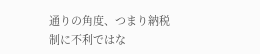通りの角度、つまり納税制に不利ではな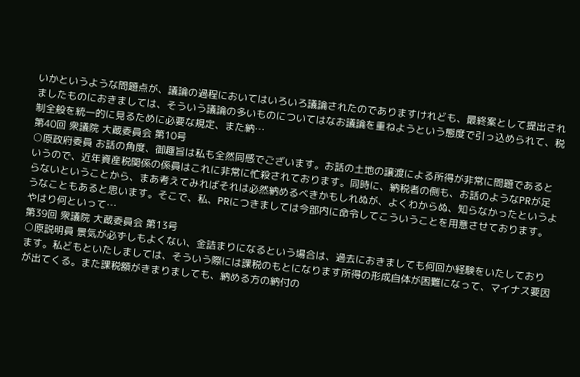いかというような問題点が、議論の過程においてはいろいろ議論されたのでありますけれども、最終案として提出されましたものにおきましては、そういう議論の多いものについてはなお議論を重ねようという態度で引っ込められて、税制全般を統一的に見るために必要な規定、また納…
第40回 衆議院 大蔵委員会 第10号
○原政府委員 お話の角度、御趣旨は私も全然同感でございます。お話の土地の譲渡による所得が非常に問題であるというので、近年資産税関係の係員はこれに非常に忙殺されております。同時に、納税者の側も、お話のようなPRが足らないということから、まあ考えてみればそれは必然納めるべきかもしれぬが、よくわからぬ、知らなかったというようなこともあると思います。そこで、私、PRにつきましては今部内に命令してこういうことを用意させております。やはり何といって…
第39回 衆議院 大蔵委員会 第13号
○原説明員 景気が必ずしもよくない、金詰まりになるという場合は、過去におきましても何回か経験をいたしております。私どもといたしましては、そういう際には課税のもとになります所得の形成自体が困難になって、マイナス要因が出てくる。また課税額がきまりましても、納める方の納付の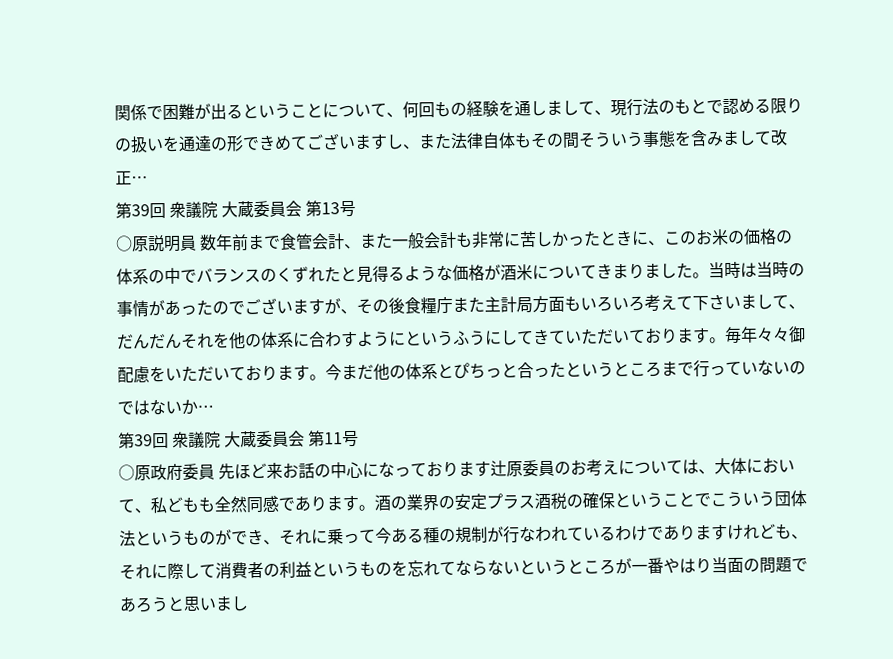関係で困難が出るということについて、何回もの経験を通しまして、現行法のもとで認める限りの扱いを通達の形できめてございますし、また法律自体もその間そういう事態を含みまして改正…
第39回 衆議院 大蔵委員会 第13号
○原説明員 数年前まで食管会計、また一般会計も非常に苦しかったときに、このお米の価格の体系の中でバランスのくずれたと見得るような価格が酒米についてきまりました。当時は当時の事情があったのでございますが、その後食糧庁また主計局方面もいろいろ考えて下さいまして、だんだんそれを他の体系に合わすようにというふうにしてきていただいております。毎年々々御配慮をいただいております。今まだ他の体系とぴちっと合ったというところまで行っていないのではないか…
第39回 衆議院 大蔵委員会 第11号
○原政府委員 先ほど来お話の中心になっております辻原委員のお考えについては、大体において、私どもも全然同感であります。酒の業界の安定プラス酒税の確保ということでこういう団体法というものができ、それに乗って今ある種の規制が行なわれているわけでありますけれども、それに際して消費者の利益というものを忘れてならないというところが一番やはり当面の問題であろうと思いまし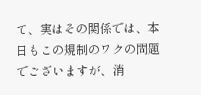て、実はその関係では、本日もこの規制のワクの問題でございますが、消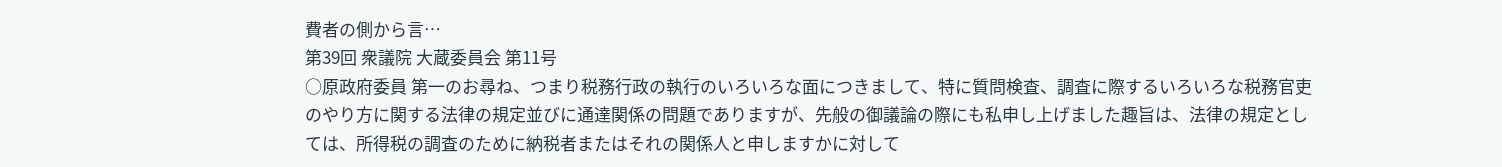費者の側から言…
第39回 衆議院 大蔵委員会 第11号
○原政府委員 第一のお尋ね、つまり税務行政の執行のいろいろな面につきまして、特に質問検査、調査に際するいろいろな税務官吏のやり方に関する法律の規定並びに通達関係の問題でありますが、先般の御議論の際にも私申し上げました趣旨は、法律の規定としては、所得税の調査のために納税者またはそれの関係人と申しますかに対して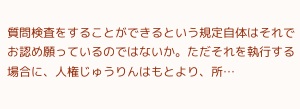質問検査をすることができるという規定自体はそれでお認め願っているのではないか。ただそれを執行する場合に、人権じゅうりんはもとより、所…